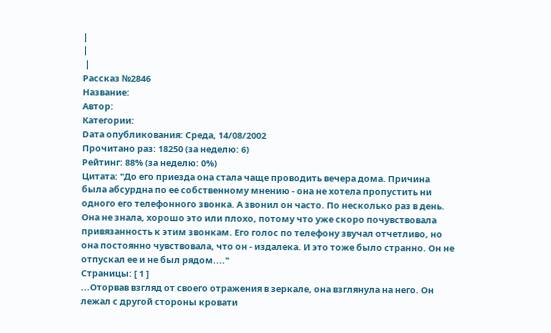|
|
 |
Рассказ №2846
Название:
Автор:
Категории:
Dата опубликования: Среда, 14/08/2002
Прочитано раз: 18250 (за неделю: 6)
Рейтинг: 88% (за неделю: 0%)
Цитата: "До его приезда она стала чаще проводить вечера дома. Причина была абсурдна по ее собственному мнению - она не хотела пропустить ни одного его телефонного звонка. А звонил он часто. По несколько раз в день. Она не знала, хорошо это или плохо, потому что уже скоро почувствовала привязанность к этим звонкам. Его голос по телефону звучал отчетливо, но она постоянно чувствовала, что он - издалека. И это тоже было странно. Он не отпускал ее и не был рядом...."
Страницы: [ 1 ]
...Оторвав взгляд от своего отражения в зеркале, она взглянула на него. Он лежал с другой стороны кровати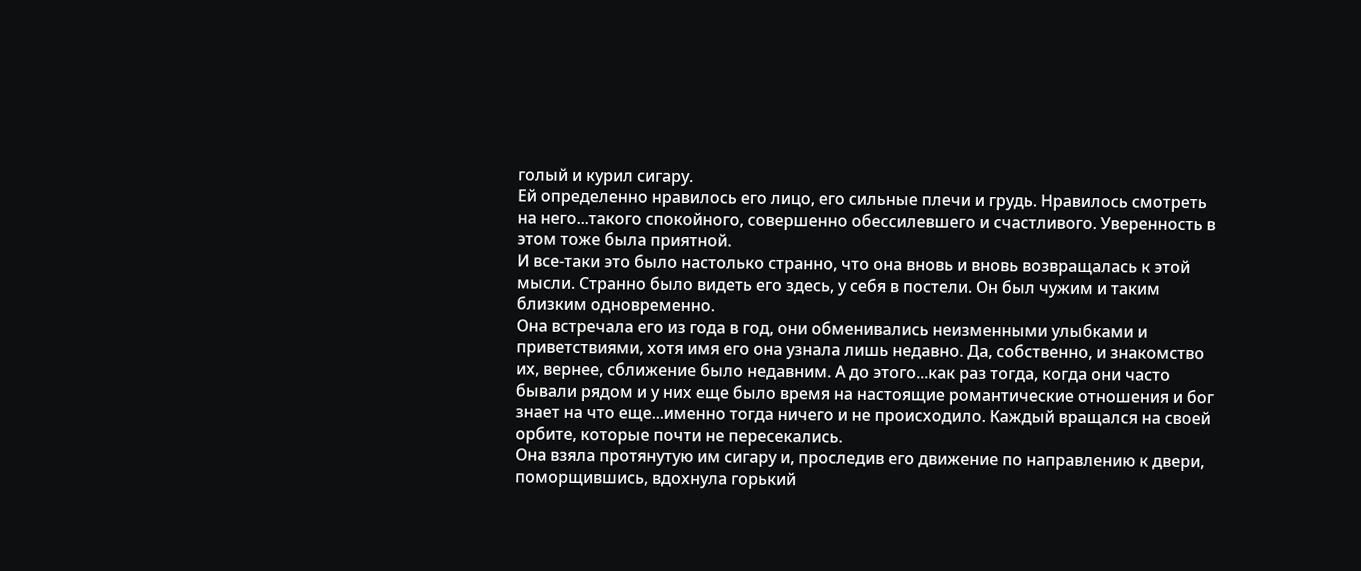голый и курил сигару.
Ей определенно нравилось его лицо, его сильные плечи и грудь. Нравилось смотреть на него...такого спокойного, совершенно обессилевшего и счастливого. Уверенность в этом тоже была приятной.
И все-таки это было настолько странно, что она вновь и вновь возвращалась к этой мысли. Странно было видеть его здесь, у себя в постели. Он был чужим и таким близким одновременно.
Она встречала его из года в год, они обменивались неизменными улыбками и приветствиями, хотя имя его она узнала лишь недавно. Да, собственно, и знакомство их, вернее, сближение было недавним. А до этого...как раз тогда, когда они часто бывали рядом и у них еще было время на настоящие романтические отношения и бог знает на что еще...именно тогда ничего и не происходило. Каждый вращался на своей орбите, которые почти не пересекались.
Она взяла протянутую им сигару и, проследив его движение по направлению к двери, поморщившись, вдохнула горький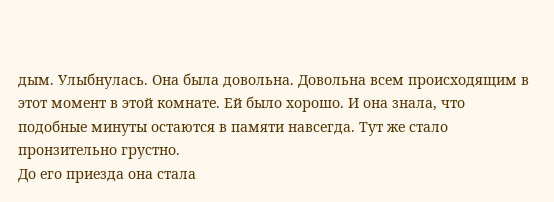дым. Улыбнулась. Она была довольна. Довольна всем происходящим в этот момент в этой комнате. Ей было хорошо. И она знала, что подобные минуты остаются в памяти навсегда. Тут же стало пронзительно грустно.
До его приезда она стала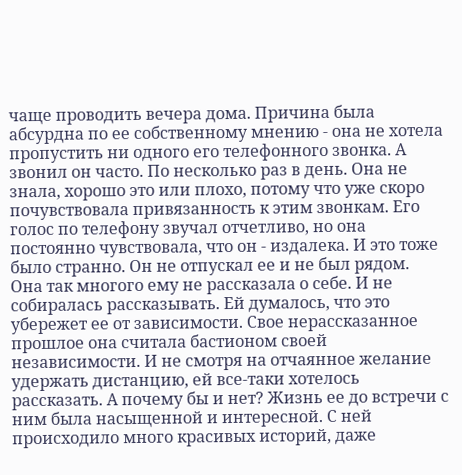чаще проводить вечера дома. Причина была абсурдна по ее собственному мнению - она не хотела пропустить ни одного его телефонного звонка. А звонил он часто. По несколько раз в день. Она не знала, хорошо это или плохо, потому что уже скоро почувствовала привязанность к этим звонкам. Его голос по телефону звучал отчетливо, но она постоянно чувствовала, что он - издалека. И это тоже было странно. Он не отпускал ее и не был рядом.
Она так многого ему не рассказала о себе. И не собиралась рассказывать. Ей думалось, что это убережет ее от зависимости. Свое нерассказанное прошлое она считала бастионом своей независимости. И не смотря на отчаянное желание удержать дистанцию, ей все-таки хотелось рассказать. А почему бы и нет? Жизнь ее до встречи с ним была насыщенной и интересной. С ней происходило много красивых историй, даже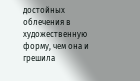достойных облечения в художественную форму, чем она и грешила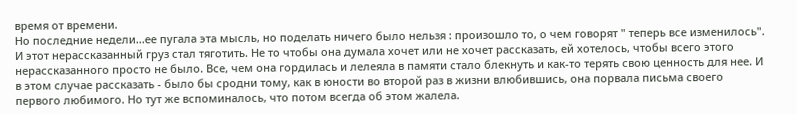время от времени.
Но последние недели...ее пугала эта мысль, но поделать ничего было нельзя : произошло то, о чем говорят " теперь все изменилось". И этот нерассказанный груз стал тяготить. Не то чтобы она думала хочет или не хочет рассказать, ей хотелось, чтобы всего этого нерассказанного просто не было. Все, чем она гордилась и лелеяла в памяти стало блекнуть и как-то терять свою ценность для нее. И в этом случае рассказать - было бы сродни тому, как в юности во второй раз в жизни влюбившись, она порвала письма своего первого любимого. Но тут же вспоминалось, что потом всегда об этом жалела.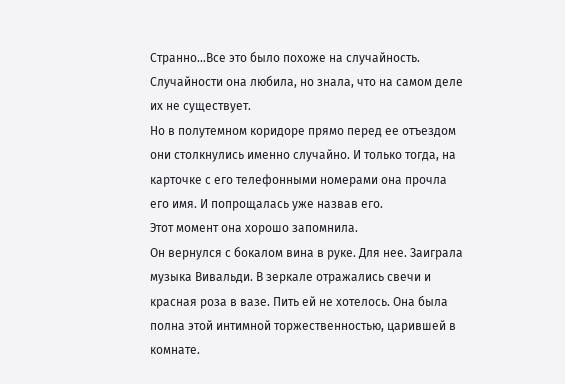Странно...Все это было похоже на случайность. Случайности она любила, но знала, что на самом деле их не существует.
Но в полутемном коридоре прямо перед ее отъездом они столкнулись именно случайно. И только тогда, на карточке с его телефонными номерами она прочла его имя. И попрощалась уже назвав его.
Этот момент она хорошо запомнила.
Он вернулся с бокалом вина в руке. Для нее. Заиграла музыка Вивальди. В зеркале отражались свечи и красная роза в вазе. Пить ей не хотелось. Она была полна этой интимной торжественностью, царившей в комнате.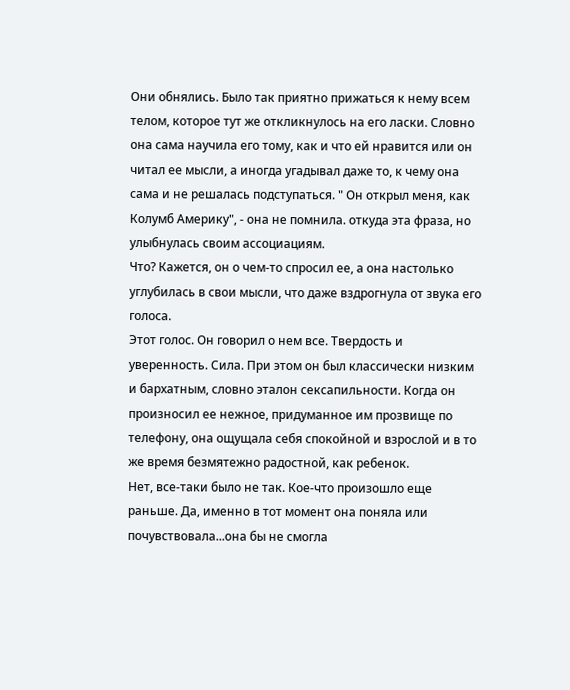Они обнялись. Было так приятно прижаться к нему всем телом, которое тут же откликнулось на его ласки. Словно она сама научила его тому, как и что ей нравится или он читал ее мысли, а иногда угадывал даже то, к чему она сама и не решалась подступаться. " Он открыл меня, как Колумб Америку", - она не помнила. откуда эта фраза, но улыбнулась своим ассоциациям.
Что? Кажется, он о чем-то спросил ее, а она настолько углубилась в свои мысли, что даже вздрогнула от звука его голоса.
Этот голос. Он говорил о нем все. Твердость и уверенность. Сила. При этом он был классически низким и бархатным, словно эталон сексапильности. Когда он произносил ее нежное, придуманное им прозвище по телефону, она ощущала себя спокойной и взрослой и в то же время безмятежно радостной, как ребенок.
Нет, все-таки было не так. Кое-что произошло еще раньше. Да, именно в тот момент она поняла или почувствовала...она бы не смогла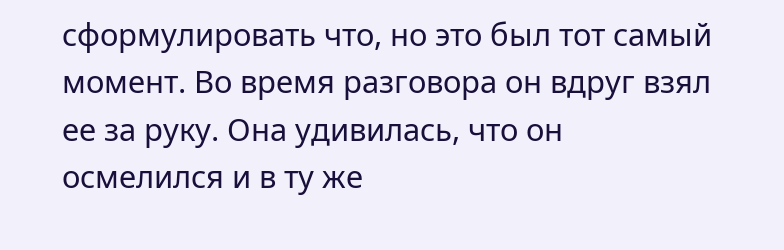сформулировать что, но это был тот самый момент. Во время разговора он вдруг взял ее за руку. Она удивилась, что он осмелился и в ту же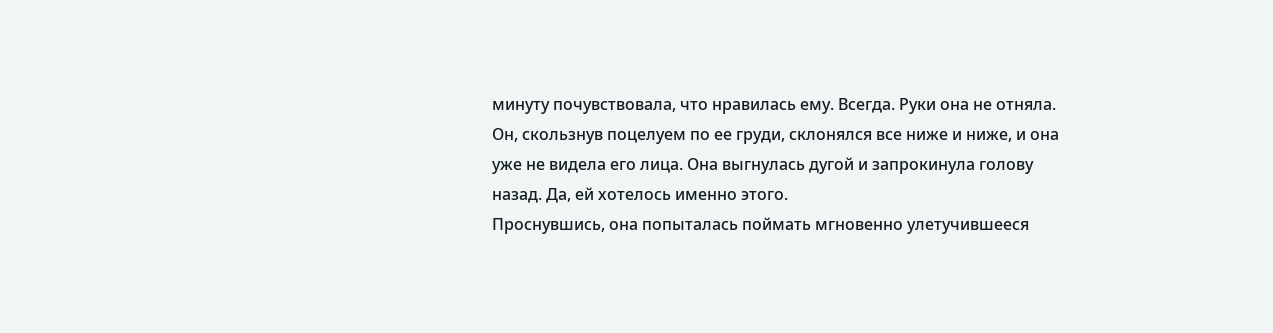минуту почувствовала, что нравилась ему. Всегда. Руки она не отняла.
Он, скользнув поцелуем по ее груди, склонялся все ниже и ниже, и она уже не видела его лица. Она выгнулась дугой и запрокинула голову назад. Да, ей хотелось именно этого.
Проснувшись, она попыталась поймать мгновенно улетучившееся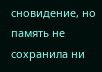сновидение, но память не сохранила ни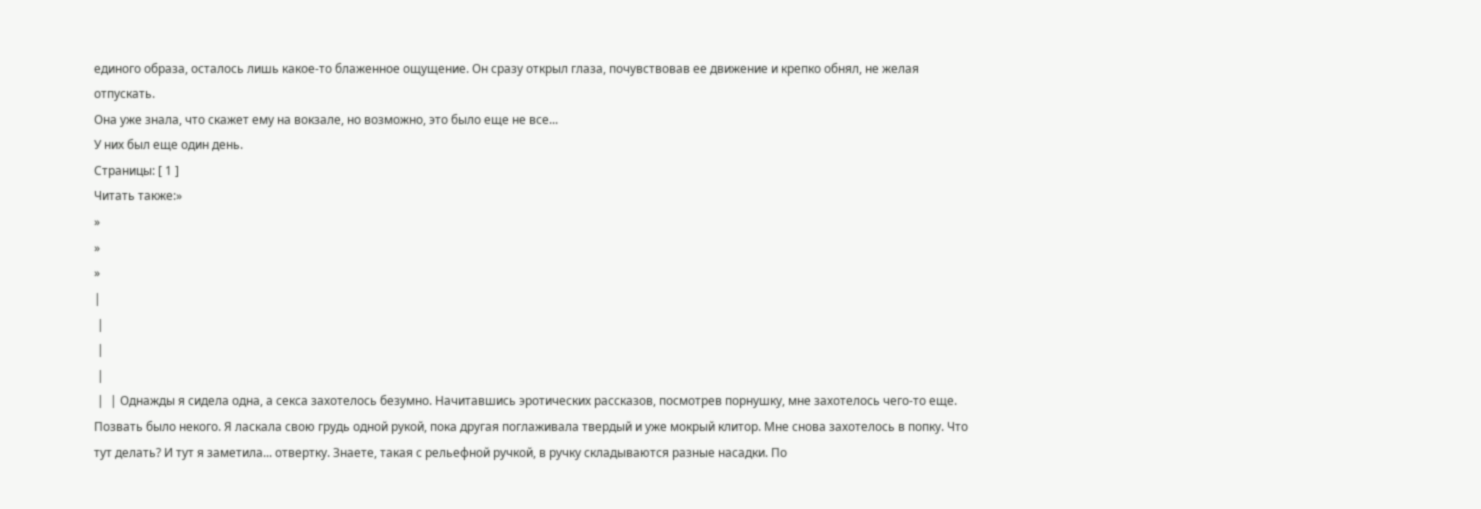единого образа, осталось лишь какое-то блаженное ощущение. Он сразу открыл глаза, почувствовав ее движение и крепко обнял, не желая отпускать.
Она уже знала, что скажет ему на вокзале, но возможно, это было еще не все...
У них был еще один день.
Страницы: [ 1 ]
Читать также:»
»
»
»
|
 |
 |
 |
 |  | Однажды я сидела одна, а секса захотелось безумно. Начитавшись эротических рассказов, посмотрев порнушку, мне захотелось чего-то еще. Позвать было некого. Я ласкала свою грудь одной рукой, пока другая поглаживала твердый и уже мокрый клитор. Мне снова захотелось в попку. Что тут делать? И тут я заметила... отвертку. Знаете, такая с рельефной ручкой, в ручку складываются разные насадки. По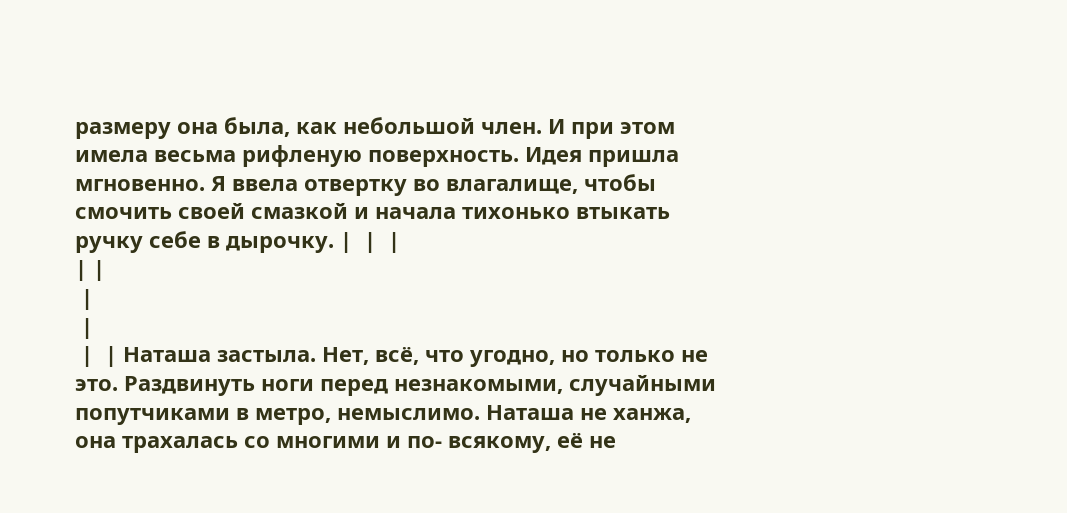размеру она была, как небольшой член. И при этом имела весьма рифленую поверхность. Идея пришла мгновенно. Я ввела отвертку во влагалище, чтобы смочить своей смазкой и начала тихонько втыкать ручку себе в дырочку. |  |  |
| |
 |
 |
 |  | Наташа застыла. Нет, всё, что угодно, но только не это. Раздвинуть ноги перед незнакомыми, случайными попутчиками в метро, немыслимо. Наташа не ханжа, она трахалась со многими и по- всякому, её не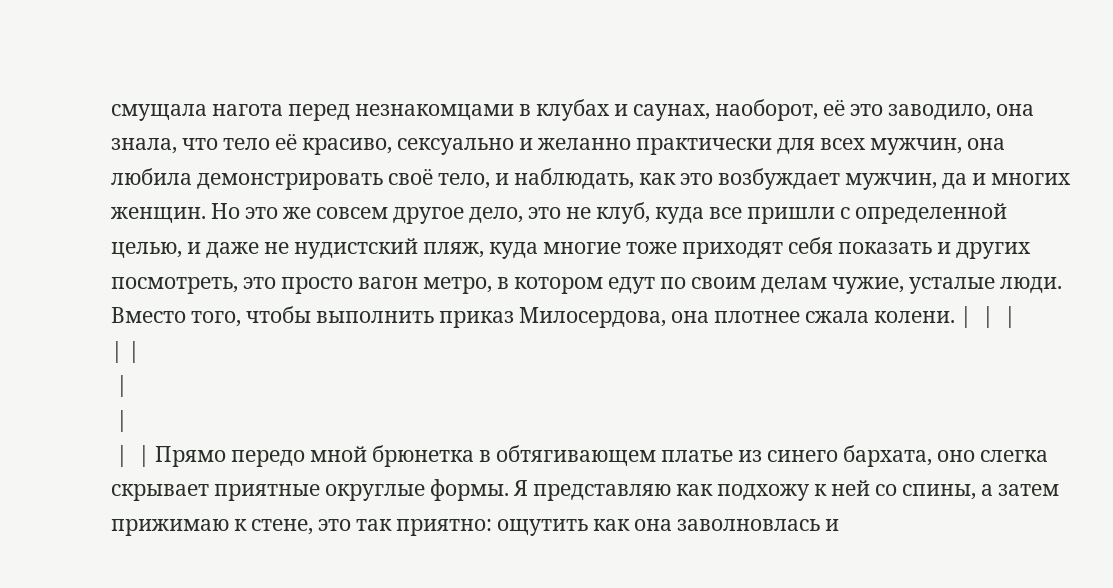смущала нагота перед незнакомцами в клубах и саунах, наоборот, её это заводило, она знала, что тело её красиво, сексуально и желанно практически для всех мужчин, она любила демонстрировать своё тело, и наблюдать, как это возбуждает мужчин, да и многих женщин. Но это же совсем другое дело, это не клуб, куда все пришли с определенной целью, и даже не нудистский пляж, куда многие тоже приходят себя показать и других посмотреть, это просто вагон метро, в котором едут по своим делам чужие, усталые люди. Вместо того, чтобы выполнить приказ Милосердова, она плотнее сжала колени. |  |  |
| |
 |
 |
 |  | Прямо передо мной брюнетка в обтягивающем платье из синего бархата, оно слегка скрывает приятные округлые формы. Я представляю как подхожу к ней со спины, а затем прижимаю к стене, это так приятно: ощутить как она заволновлась и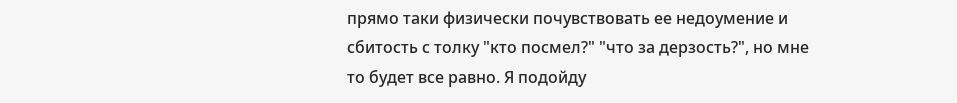прямо таки физически почувствовать ее недоумение и сбитость с толку "кто посмел?" "что за дерзость?", но мне то будет все равно. Я подойду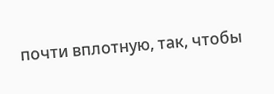почти вплотную, так, чтобы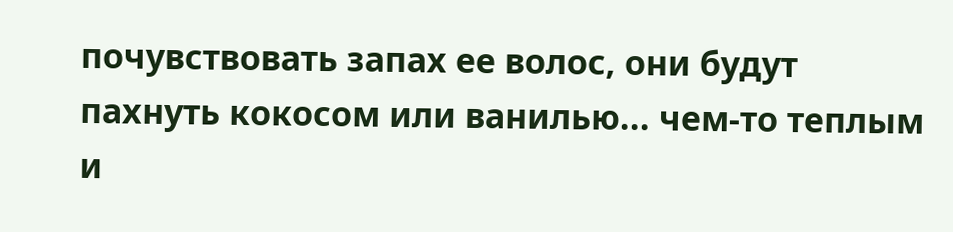почувствовать запах ее волос, они будут пахнуть кокосом или ванилью... чем-то теплым и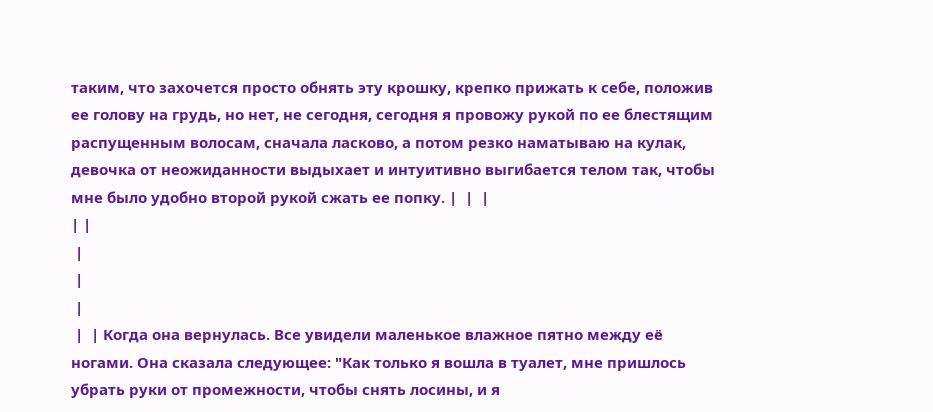таким, что захочется просто обнять эту крошку, крепко прижать к себе, положив ее голову на грудь, но нет, не сегодня, сегодня я провожу рукой по ее блестящим распущенным волосам, сначала ласково, а потом резко наматываю на кулак, девочка от неожиданности выдыхает и интуитивно выгибается телом так, чтобы мне было удобно второй рукой сжать ее попку. |  |  |
| |
 |
 |
 |
 |  | Когда она вернулась. Все увидели маленькое влажное пятно между её ногами. Она сказала следующее: "Как только я вошла в туалет, мне пришлось убрать руки от промежности, чтобы снять лосины, и я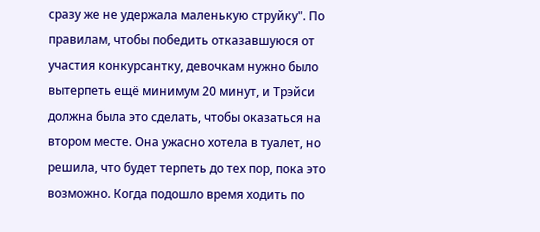сразу же не удержала маленькую струйку". По правилам, чтобы победить отказавшуюся от участия конкурсантку, девочкам нужно было вытерпеть ещё минимум 20 минут, и Трэйси должна была это сделать, чтобы оказаться на втором месте. Она ужасно хотела в туалет, но решила, что будет терпеть до тех пор, пока это возможно. Когда подошло время ходить по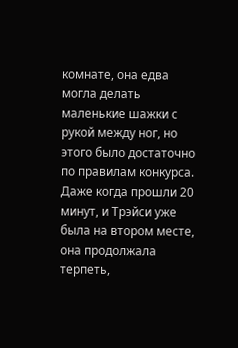комнате, она едва могла делать маленькие шажки с рукой между ног, но этого было достаточно по правилам конкурса. Даже когда прошли 20 минут, и Трэйси уже была на втором месте, она продолжала терпеть,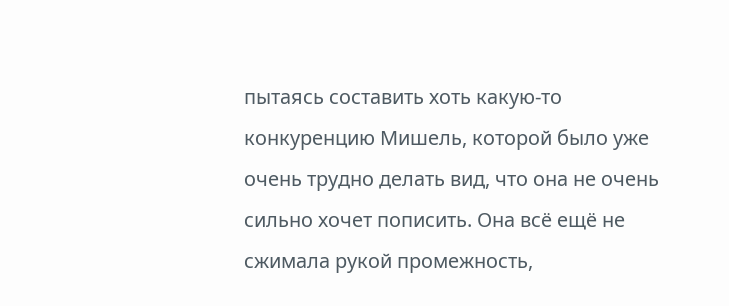пытаясь составить хоть какую-то конкуренцию Мишель, которой было уже очень трудно делать вид, что она не очень сильно хочет пописить. Она всё ещё не сжимала рукой промежность,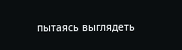пытаясь выглядеть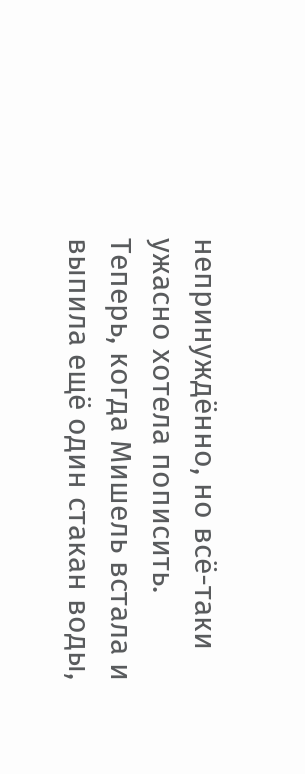непринуждённо, но всё-таки ужасно хотела пописить. Теперь, когда Мишель встала и выпила ещё один стакан воды,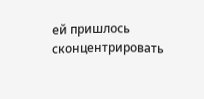ей пришлось сконцентрировать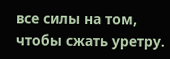все силы на том, чтобы сжать уретру.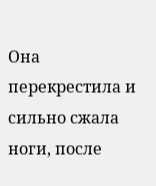Она перекрестила и сильно сжала ноги, после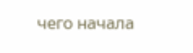чего начала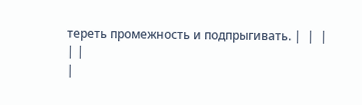тереть промежность и подпрыгивать. |  |  |
| |
|